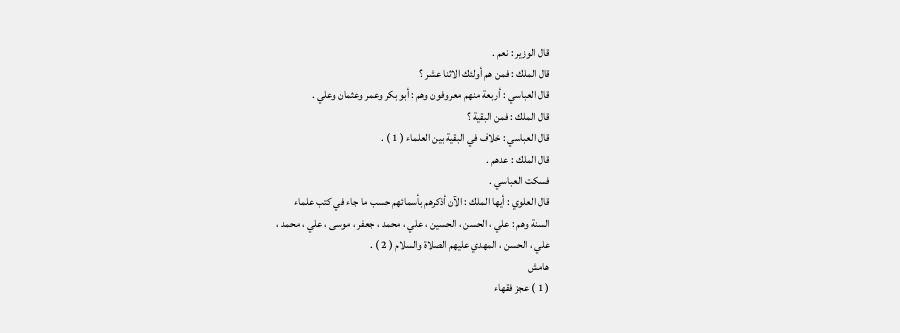قال الوزير : نعم .
قال الملك : فمن هم أولئك الاثنا عشر ؟
قال العباسي : أربعة منهم معروفون وهم : أبو بكر وعمر وعثمان وعلي .
قال الملك : فمن البقية ؟
قال العباسي : خلاف في البقية بين العلماء ( 1 ) .
قال الملك : عدهم .
فسكت العباسي .
قال العلوي : أيها الملك : الآن أذكرهم بأسمائهم حسب ما جاء في كتب علماء
السنة وهم : علي ، الحسن ، الحسين ، علي ، محمد ، جعفر ، موسى ، علي ، محمد ،
علي ، الحسن ، المهدي عليهم الصلاة والسلام ( 2 ) .
هامش
( 1 ) عجز فقهاء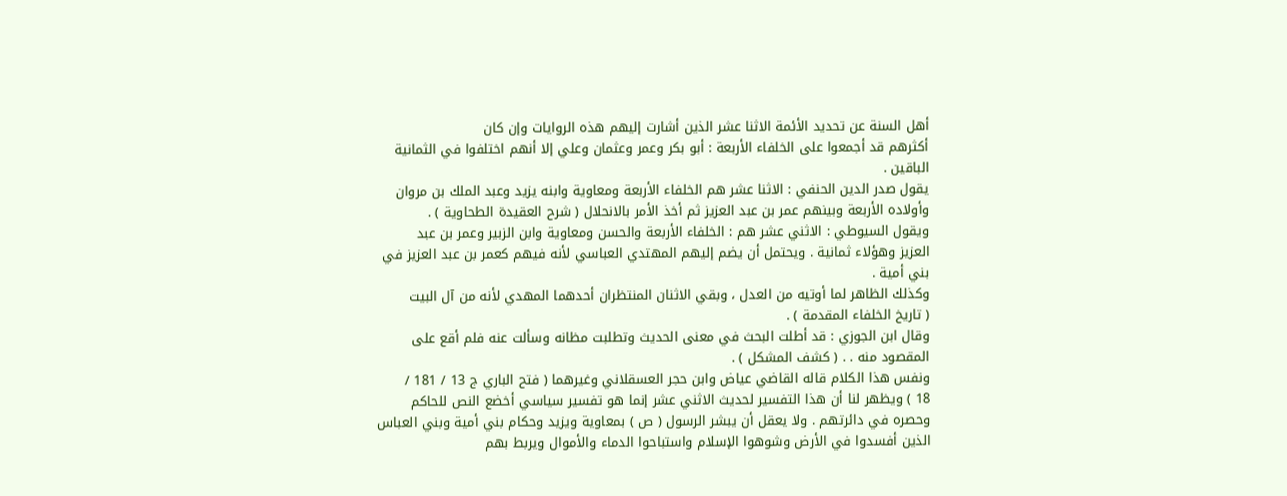أهل السنة عن تحديد الأئمة الاثنا عشر الذين أشارت إليهم هذه الروايات وإن كان
أكثرهم قد أجمعوا على الخلفاء الأربعة : أبو بكر وعمر وعثمان وعلي إلا أنهم اختلفوا في الثمانية
الباقين .
يقول صدر الدين الحنفي : الاثنا عشر هم الخلفاء الأربعة ومعاوية وابنه يزيد وعبد الملك بن مروان
وأولاده الأربعة وبينهم عمر بن عبد العزيز ثم أخذ الأمر بالانحلال ( شرح العقيدة الطحاوية ) .
ويقول السيوطي : الاثني عشر هم : الخلفاء الأربعة والحسن ومعاوية وابن الزبير وعمر بن عبد
العزيز وهؤلاء ثمانية . ويحتمل أن يضم إليهم المهتدي العباسي لأنه فيهم كعمر بن عبد العزيز في
بني أمية .
وكذلك الظاهر لما أوتيه من العدل ، وبقي الاثنان المنتظران أحدهما المهدي لأنه من آل البيت
( تاريخ الخلفاء المقدمة ) .
وقال ابن الجوزي : قد أطلت البحث في معنى الحديث وتطلبت مظانه وسألت عنه فلم أقع على
المقصود منه . . ( كشف المشكل ) .
ونفس هذا الكلام قاله القاضي عياض وابن حجر العسقلاني وغيرهما ( فتح الباري ج 13 / 181 /
18 ) ويظهر لنا أن هذا التفسير لحديث الاثني عشر إنما هو تفسير سياسي أخضع النص للحاكم
وحصره في دائرتهم . ولا يعقل أن يبشر الرسول ( ص ) بمعاوية ويزيد وحكام بني أمية وبني العباس
الذين أفسدوا في الأرض وشوهوا الإسلام واستباحوا الدماء والأموال ويربط بهم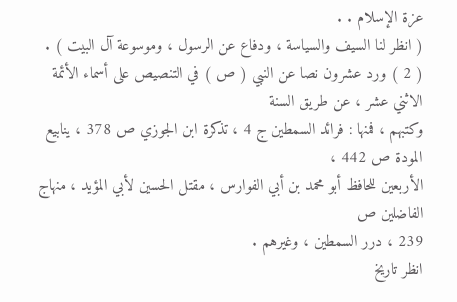عزة الإسلام . .
( انظر لنا السيف والسياسة ، ودفاع عن الرسول ، وموسوعة آل البيت ) .
( 2 ) ورد عشرون نصا عن النبي ( ص ) في التنصيص على أسماء الأئمة الاثني عشر ، عن طريق السنة
وكتبهم ، فمنها : فرائد السمطين ج 4 ، تذكرة ابن الجوزي ص 378 ، ينابيع المودة ص 442 ،
الأربعين للحافظ أبو محمد بن أبي الفوارس ، مقتل الحسين لأبي المؤيد ، منهاج الفاضلين ص
239 ، درر السمطين ، وغيرهم .
انظر تاريخ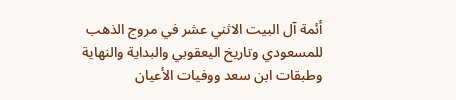أئمة آل البيت الاثني عشر في مروج الذهب للمسعودي وتاريخ اليعقوبي والبداية والنهاية
وطبقات ابن سعد ووفيات الأعيان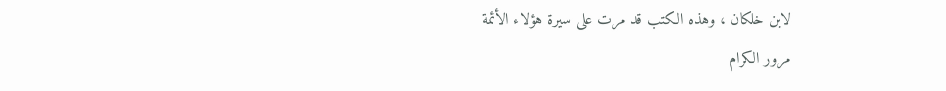لابن خلكان ، وهذه الكتب قد مرت على سيرة هؤلاء الأئمة
مرور الكرام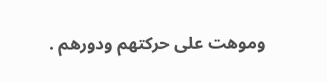وموهت على حركتهم ودورهم .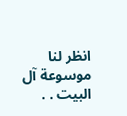انظر لنا موسوعة آل البيت . .